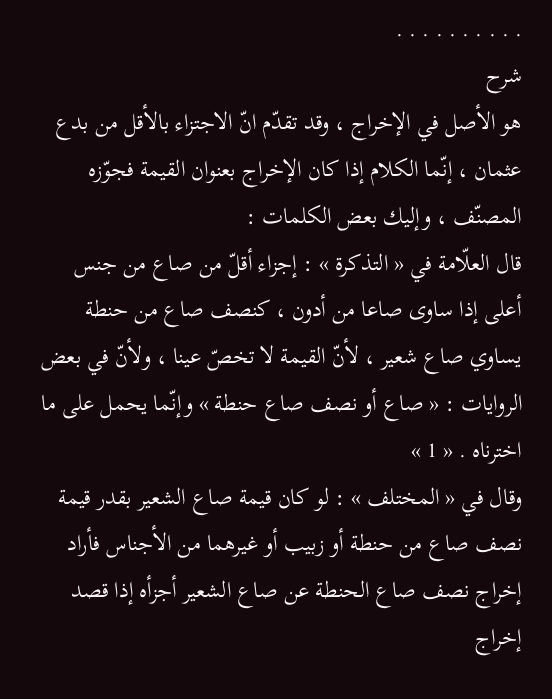. . . . . . . . . .
شرح
هو الأصل في الإخراج ، وقد تقدّم انّ الاجتزاء بالأقل من بدع عثمان ، إنّما الكلام إذا كان الإخراج بعنوان القيمة فجوّزه المصنّف ، وإليك بعض الكلمات :
قال العلّامة في « التذكرة » : إجزاء أقلّ من صاع من جنس أعلى إذا ساوى صاعا من أدون ، كنصف صاع من حنطة يساوي صاع شعير ، لأنّ القيمة لا تخصّ عينا ، ولأنّ في بعض الروايات : « صاع أو نصف صاع حنطة » وإنّما يحمل على ما اخترناه . « 1 »
وقال في « المختلف » : لو كان قيمة صاع الشعير بقدر قيمة نصف صاع من حنطة أو زبيب أو غيرهما من الأجناس فأراد إخراج نصف صاع الحنطة عن صاع الشعير أجزأه إذا قصد إخراج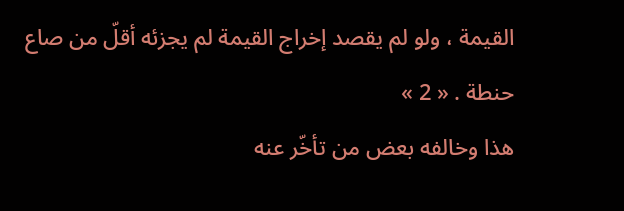القيمة ، ولو لم يقصد إخراج القيمة لم يجزئه أقلّ من صاع حنطة . « 2 »
هذا وخالفه بعض من تأخّر عنه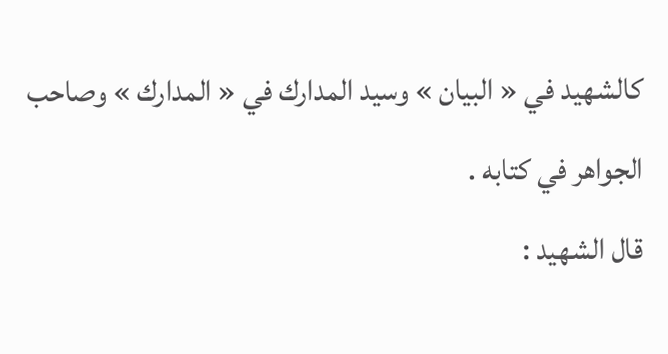كالشهيد في « البيان » وسيد المدارك في « المدارك » وصاحب الجواهر في كتابه .
قال الشهيد :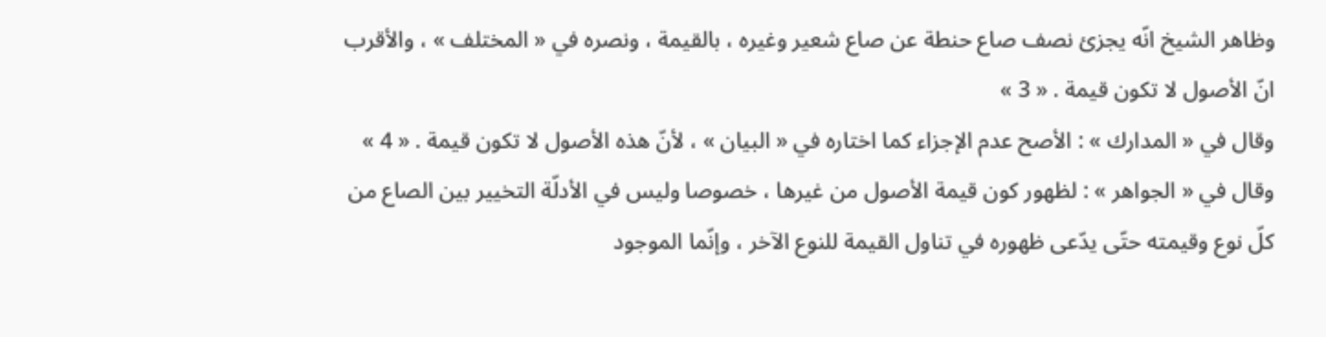وظاهر الشيخ انّه يجزئ نصف صاع حنطة عن صاع شعير وغيره ، بالقيمة ، ونصره في « المختلف » ، والأقرب انّ الأصول لا تكون قيمة . « 3 »
وقال في « المدارك » : الأصح عدم الإجزاء كما اختاره في « البيان » ، لأنّ هذه الأصول لا تكون قيمة . « 4 »
وقال في « الجواهر » : لظهور كون قيمة الأصول من غيرها ، خصوصا وليس في الأدلّة التخيير بين الصاع من كلّ نوع وقيمته حتّى يدّعى ظهوره في تناول القيمة للنوع الآخر ، وإنّما الموجود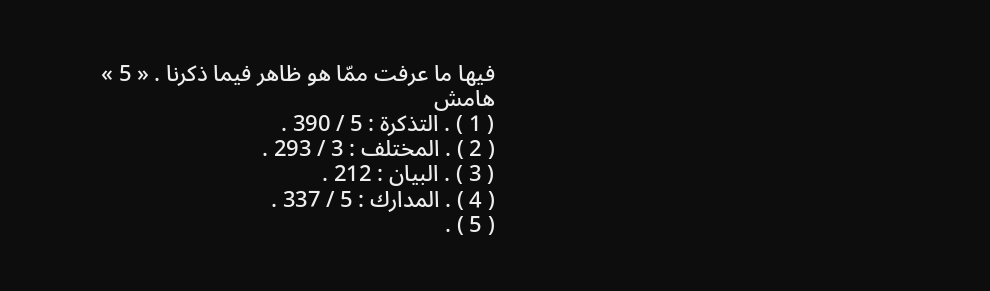فيها ما عرفت ممّا هو ظاهر فيما ذكرنا . « 5 »
هامش
( 1 ) . التذكرة : 5 / 390 .
( 2 ) . المختلف : 3 / 293 .
( 3 ) . البيان : 212 .
( 4 ) . المدارك : 5 / 337 .
( 5 ) .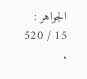الجواهر : 15 / 520 .